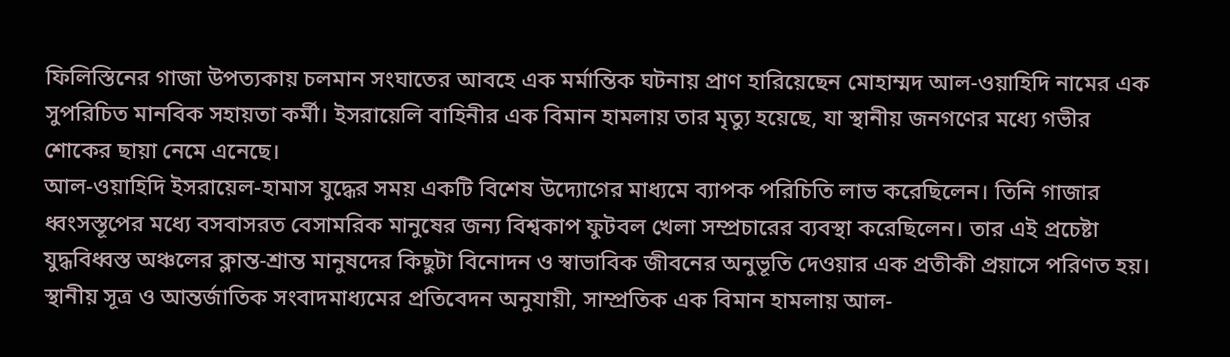ফিলিস্তিনের গাজা উপত্যকায় চলমান সংঘাতের আবহে এক মর্মান্তিক ঘটনায় প্রাণ হারিয়েছেন মোহাম্মদ আল-ওয়াহিদি নামের এক সুপরিচিত মানবিক সহায়তা কর্মী। ইসরায়েলি বাহিনীর এক বিমান হামলায় তার মৃত্যু হয়েছে, যা স্থানীয় জনগণের মধ্যে গভীর শোকের ছায়া নেমে এনেছে।
আল-ওয়াহিদি ইসরায়েল-হামাস যুদ্ধের সময় একটি বিশেষ উদ্যোগের মাধ্যমে ব্যাপক পরিচিতি লাভ করেছিলেন। তিনি গাজার ধ্বংসস্তূপের মধ্যে বসবাসরত বেসামরিক মানুষের জন্য বিশ্বকাপ ফুটবল খেলা সম্প্রচারের ব্যবস্থা করেছিলেন। তার এই প্রচেষ্টা যুদ্ধবিধ্বস্ত অঞ্চলের ক্লান্ত-শ্রান্ত মানুষদের কিছুটা বিনোদন ও স্বাভাবিক জীবনের অনুভূতি দেওয়ার এক প্রতীকী প্রয়াসে পরিণত হয়।
স্থানীয় সূত্র ও আন্তর্জাতিক সংবাদমাধ্যমের প্রতিবেদন অনুযায়ী, সাম্প্রতিক এক বিমান হামলায় আল-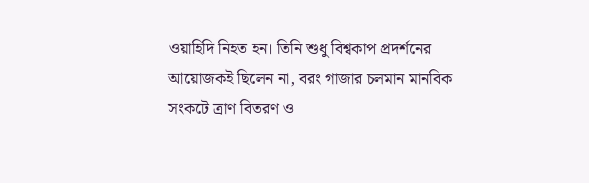ওয়াহিদি নিহত হন। তিনি শুধু বিশ্বকাপ প্রদর্শনের আয়োজকই ছিলেন না, বরং গাজার চলমান মানবিক সংকটে ত্রাণ বিতরণ ও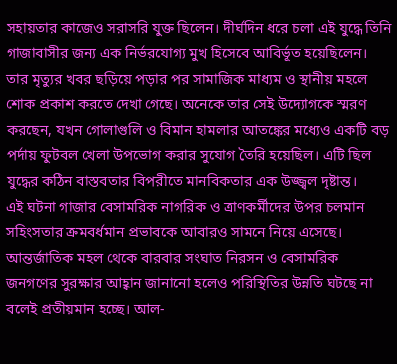সহায়তার কাজেও সরাসরি যুক্ত ছিলেন। দীর্ঘদিন ধরে চলা এই যুদ্ধে তিনি গাজাবাসীর জন্য এক নির্ভরযোগ্য মুখ হিসেবে আবির্ভূত হয়েছিলেন।
তার মৃত্যুর খবর ছড়িয়ে পড়ার পর সামাজিক মাধ্যম ও স্থানীয় মহলে শোক প্রকাশ করতে দেখা গেছে। অনেকে তার সেই উদ্যোগকে স্মরণ করছেন, যখন গোলাগুলি ও বিমান হামলার আতঙ্কের মধ্যেও একটি বড় পর্দায় ফুটবল খেলা উপভোগ করার সুযোগ তৈরি হয়েছিল। এটি ছিল যুদ্ধের কঠিন বাস্তবতার বিপরীতে মানবিকতার এক উজ্জ্বল দৃষ্টান্ত।
এই ঘটনা গাজার বেসামরিক নাগরিক ও ত্রাণকর্মীদের উপর চলমান সহিংসতার ক্রমবর্ধমান প্রভাবকে আবারও সামনে নিয়ে এসেছে। আন্তর্জাতিক মহল থেকে বারবার সংঘাত নিরসন ও বেসামরিক জনগণের সুরক্ষার আহ্বান জানানো হলেও পরিস্থিতির উন্নতি ঘটছে না বলেই প্রতীয়মান হচ্ছে। আল-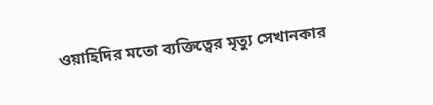ওয়াহিদির মতো ব্যক্তিত্বের মৃত্যু সেখানকার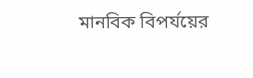মানবিক বিপর্যয়ের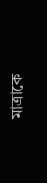মাত্রাকে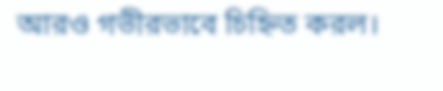আরও গভীরভাবে চিহ্নিত করল।